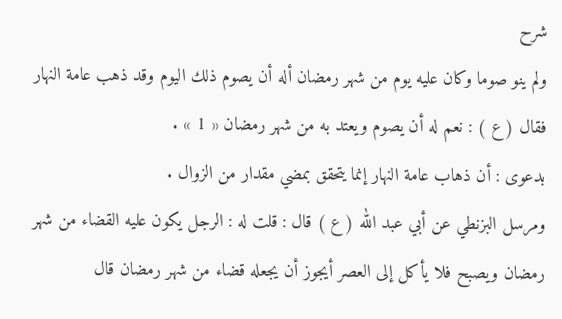شرح
ولم ينو صوما وكان عليه يوم من شهر رمضان أله أن يصوم ذلك اليوم وقد ذهب عامة النهار فقال ( ع ) : نعم له أن يصوم ويعتد به من شهر رمضان « 1 » .
بدعوى : أن ذهاب عامة النهار إنما يتحقق بمضي مقدار من الزوال .
ومرسل البزنطي عن أبي عبد الله ( ع ) قال : قلت له : الرجل يكون عليه القضاء من شهر رمضان ويصبح فلا يأكل إلى العصر أيجوز أن يجعله قضاء من شهر رمضان قال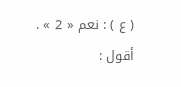( ع ) : نعم « 2 » .
أقول :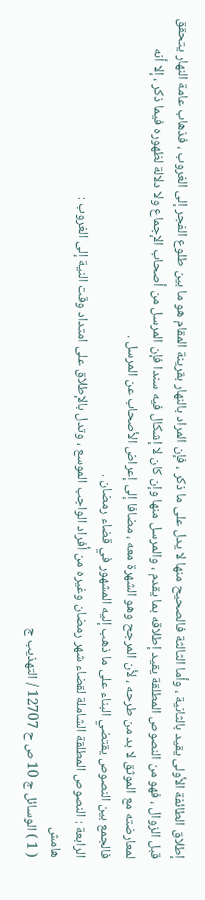إطلاق الطائفة الأولى يقيد بالثانية ، وأما الثالثة فالصحيح منها لا يدل على ما ذكر ، فإن المراد بالنهار بقرينة المقام هو ما بين طلوع الفجر إلى الغروب ، فذهاب عامة النهار يتحقق قبل الزوال ، فهو من النصوص المطلقة يقيد إطلاقه بما يقدم ، والمرسل منها وإن كان لا إشكال فيه سندا فإن المرسل من أصحاب الإجماع ولا دلالة لظهوره فيما ذكر ، إلا أنه لمعارضته مع الموثق لا بد من طرحه ، لأن المرجح وهو الشهرة معه ، مضافا إلى إعراض الأصحاب عن المرسل .
فالجمع بين النصوص يقتضي البناء على ما ذهب إليه المشهور في قضاء رمضان .
الرابعة : النصوص المطلقة الشاملة لقضاء شهر رمضان وغيره من أفراد الواجب الموسع ، وتدل بالإطلاق على امتداد وقت النية إلى الغروب :
هامش
( 1 ) الوسائل ج 10 ص ح 12707 / التهذيب ج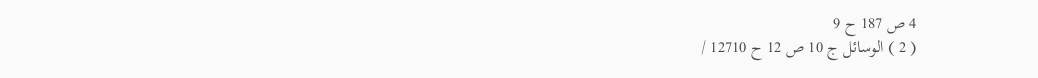4 ص 187 ح 9
( 2 ) الوسائل ج 10 ص 12 ح 12710 /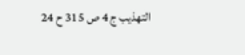التهذيب ج 4 ص 315 ح 24